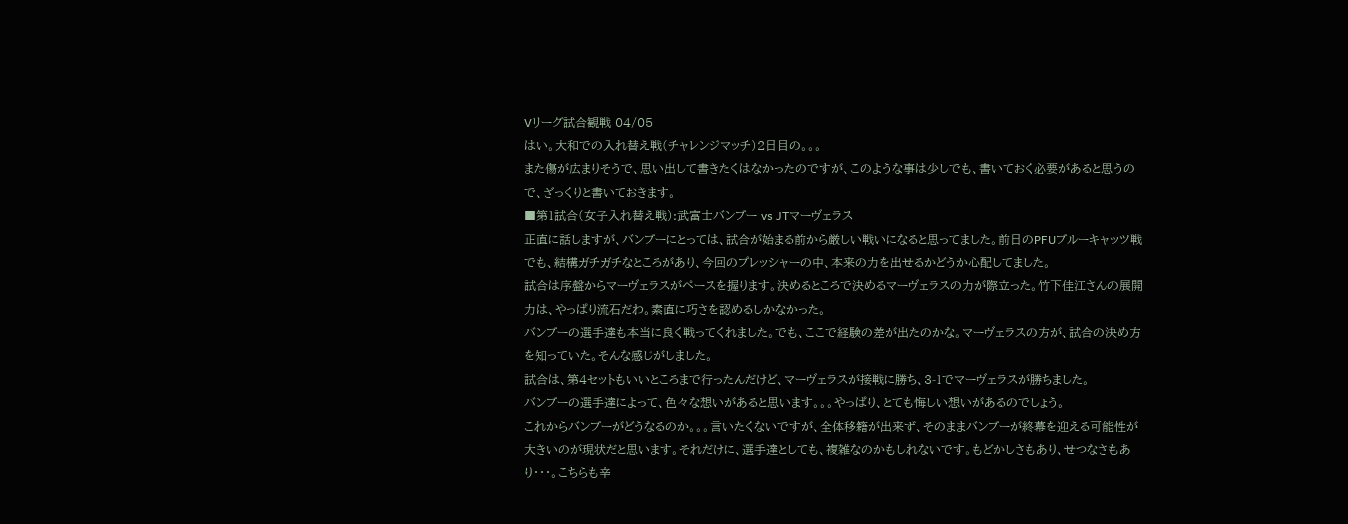Vリーグ試合観戦 04/05
はい。大和での入れ替え戦(チャレンジマッチ)2日目の。。。
また傷が広まりそうで、思い出して書きたくはなかったのですが、このような事は少しでも、書いておく必要があると思うので、ざっくりと書いておきます。
■第1試合(女子入れ替え戦):武富士バンブー vs JTマーヴェラス
正直に話しますが、バンブーにとっては、試合が始まる前から厳しい戦いになると思ってました。前日のPFUブルーキャッツ戦でも、結構ガチガチなところがあり、今回のプレッシャーの中、本来の力を出せるかどうか心配してました。
試合は序盤からマーヴェラスがペースを握ります。決めるところで決めるマーヴェラスの力が際立った。竹下佳江さんの展開力は、やっぱり流石だわ。素直に巧さを認めるしかなかった。
バンブーの選手達も本当に良く戦ってくれました。でも、ここで経験の差が出たのかな。マーヴェラスの方が、試合の決め方を知っていた。そんな感じがしました。
試合は、第4セットもいいところまで行ったんだけど、マーヴェラスが接戦に勝ち、3-1でマーヴェラスが勝ちました。
バンブーの選手達によって、色々な想いがあると思います。。。やっぱり、とても悔しい想いがあるのでしょう。
これからバンブーがどうなるのか。。。言いたくないですが、全体移籍が出来ず、そのままバンブーが終幕を迎える可能性が大きいのが現状だと思います。それだけに、選手達としても、複雑なのかもしれないです。もどかしさもあり、せつなさもあり・・・。こちらも辛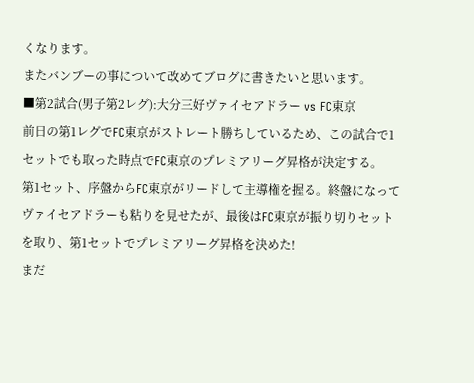くなります。
またバンブーの事について改めてブログに書きたいと思います。
■第2試合(男子第2レグ):大分三好ヴァイセアドラー vs FC東京
前日の第1レグでFC東京がストレート勝ちしているため、この試合で1セットでも取った時点でFC東京のプレミアリーグ昇格が決定する。
第1セット、序盤からFC東京がリードして主導権を握る。終盤になってヴァイセアドラーも粘りを見せたが、最後はFC東京が振り切りセットを取り、第1セットでプレミアリーグ昇格を決めた!
まだ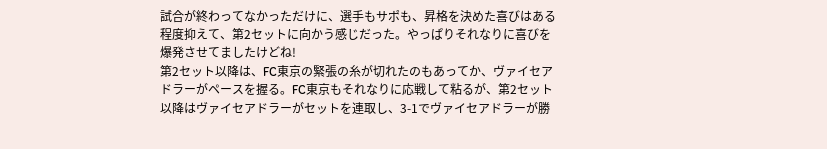試合が終わってなかっただけに、選手もサポも、昇格を決めた喜びはある程度抑えて、第2セットに向かう感じだった。やっぱりそれなりに喜びを爆発させてましたけどね!
第2セット以降は、FC東京の緊張の糸が切れたのもあってか、ヴァイセアドラーがペースを握る。FC東京もそれなりに応戦して粘るが、第2セット以降はヴァイセアドラーがセットを連取し、3-1でヴァイセアドラーが勝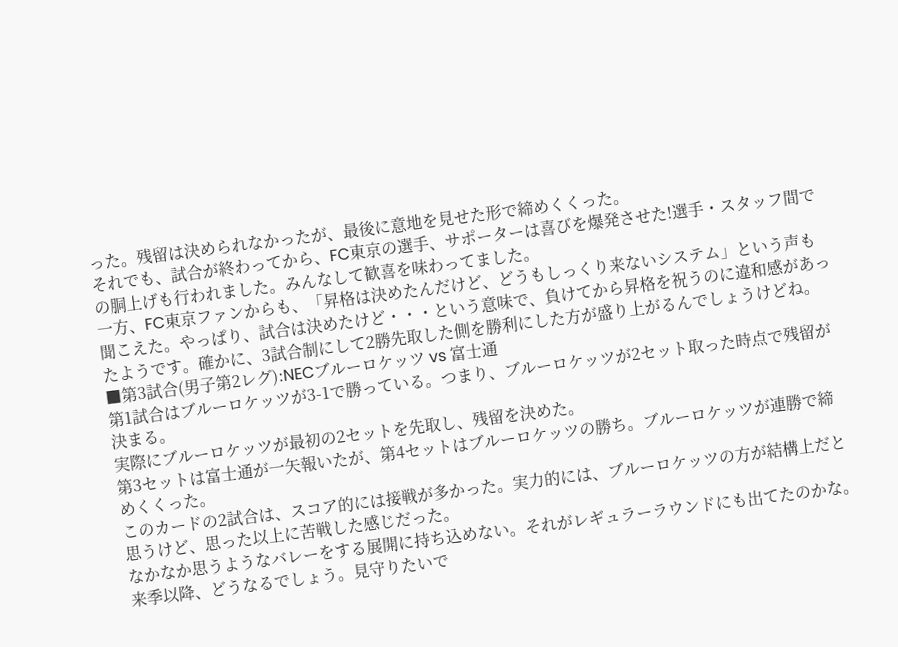った。残留は決められなかったが、最後に意地を見せた形で締めくくった。
それでも、試合が終わってから、FC東京の選手、サポーターは喜びを爆発させた!選手・スタッフ間での胴上げも行われました。みんなして歓喜を味わってました。
一方、FC東京ファンからも、「昇格は決めたんだけど、どうもしっくり来ないシステム」という声も聞こえた。やっぱり、試合は決めたけど・・・という意味で、負けてから昇格を祝うのに違和感があったようです。確かに、3試合制にして2勝先取した側を勝利にした方が盛り上がるんでしょうけどね。
■第3試合(男子第2レグ):NECブルーロケッツ vs 富士通
第1試合はブルーロケッツが3-1で勝っている。つまり、ブルーロケッツが2セット取った時点で残留が決まる。
実際にブルーロケッツが最初の2セットを先取し、残留を決めた。
第3セットは富士通が一矢報いたが、第4セットはブルーロケッツの勝ち。ブルーロケッツが連勝で締めくくった。
このカードの2試合は、スコア的には接戦が多かった。実力的には、ブルーロケッツの方が結構上だと思うけど、思った以上に苦戦した感じだった。
なかなか思うようなバレーをする展開に持ち込めない。それがレギュラーラウンドにも出てたのかな。来季以降、どうなるでしょう。見守りたいで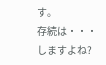す。
存続は・・・しますよね?